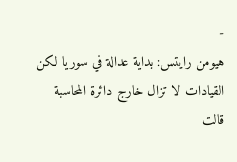-
هيومن رايتس: بداية عدالة في سوريا لكن القيادات لا تزال خارج دائرة المحاسبة
قالت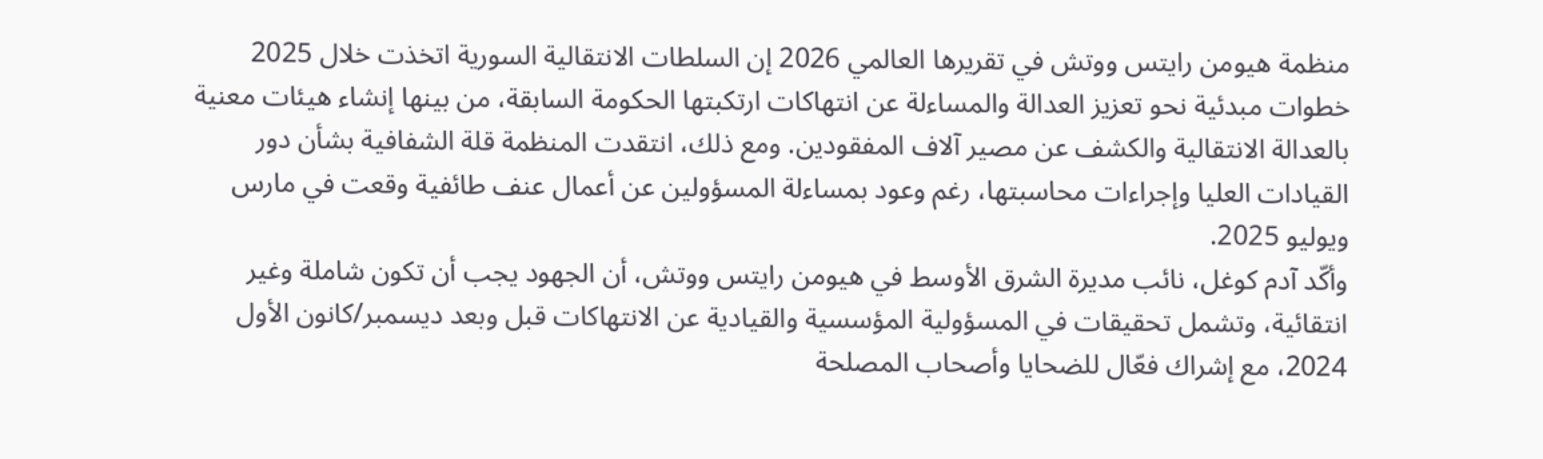منظمة هيومن رايتس ووتش في تقريرها العالمي 2026 إن السلطات الانتقالية السورية اتخذت خلال 2025 خطوات مبدئية نحو تعزيز العدالة والمساءلة عن انتهاكات ارتكبتها الحكومة السابقة، من بينها إنشاء هيئات معنية بالعدالة الانتقالية والكشف عن مصير آلاف المفقودين. ومع ذلك، انتقدت المنظمة قلة الشفافية بشأن دور القيادات العليا وإجراءات محاسبتها، رغم وعود بمساءلة المسؤولين عن أعمال عنف طائفية وقعت في مارس ويوليو 2025.
وأكّد آدم كوغل، نائب مديرة الشرق الأوسط في هيومن رايتس ووتش، أن الجهود يجب أن تكون شاملة وغير انتقائية، وتشمل تحقيقات في المسؤولية المؤسسية والقيادية عن الانتهاكات قبل وبعد ديسمبر/كانون الأول 2024، مع إشراك فعّال للضحايا وأصحاب المصلحة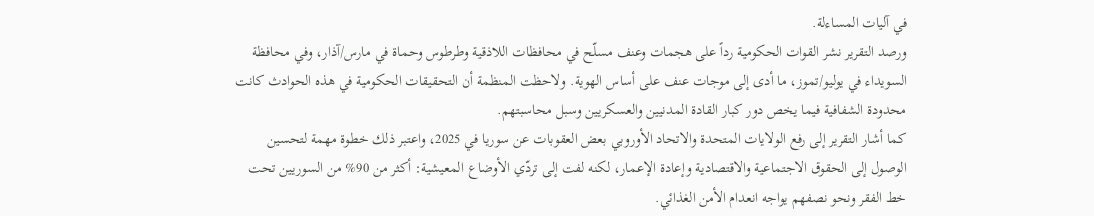في آليات المساءلة.
ورصد التقرير نشر القوات الحكومية رداً على هجمات وعنف مسلّح في محافظات اللاذقية وطرطوس وحماة في مارس/آذار، وفي محافظة السويداء في يوليو/تموز، ما أدى إلى موجات عنف على أساس الهوية. ولاحظت المنظمة أن التحقيقات الحكومية في هذه الحوادث كانت محدودة الشفافية فيما يخص دور كبار القادة المدنيين والعسكريين وسبل محاسبتهم.
كما أشار التقرير إلى رفع الولايات المتحدة والاتحاد الأوروبي بعض العقوبات عن سوريا في 2025، واعتبر ذلك خطوة مهمة لتحسين الوصول إلى الحقوق الاجتماعية والاقتصادية وإعادة الإعمار، لكنه لفت إلى تردّي الأوضاع المعيشية: أكثر من 90% من السوريين تحت خط الفقر ونحو نصفهم يواجه انعدام الأمن الغذائي.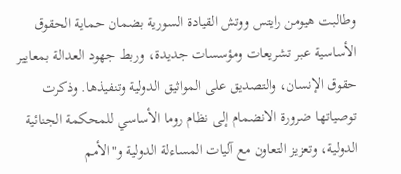وطالبت هيومن رايتس ووتش القيادة السورية بضمان حماية الحقوق الأساسية عبر تشريعات ومؤسسات جديدة، وربط جهود العدالة بمعايير حقوق الإنسان، والتصديق على المواثيق الدولية وتنفيذها. وذكرت توصياتها ضرورة الانضمام إلى نظام روما الأساسي للمحكمة الجنائية الدولية، وتعزيز التعاون مع آليات المساءلة الدولية و"الأمم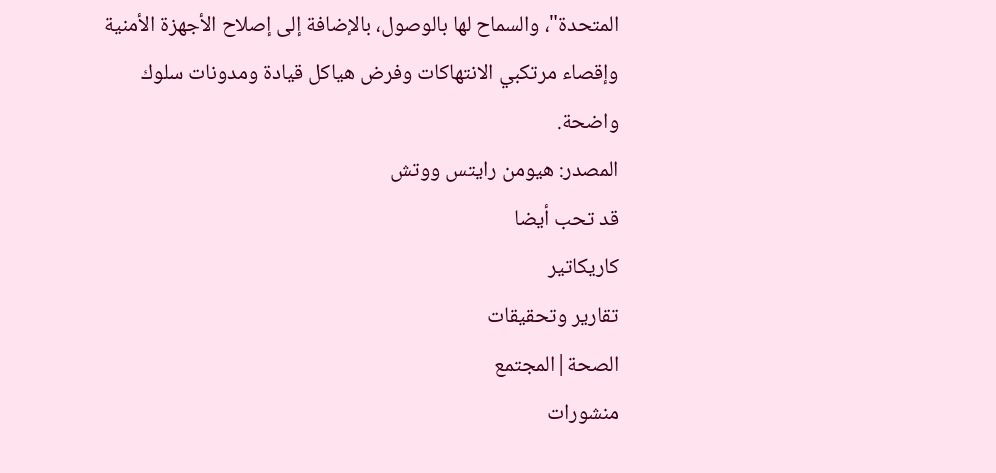المتحدة"، والسماح لها بالوصول، بالإضافة إلى إصلاح الأجهزة الأمنية وإقصاء مرتكبي الانتهاكات وفرض هياكل قيادة ومدونات سلوك واضحة.
المصدر: هيومن رايتس ووتش
قد تحب أيضا
كاريكاتير
تقارير وتحقيقات
الصحة|المجتمع
منشورات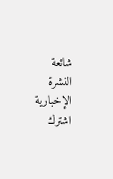شائعة
النشرة الإخبارية
اشترك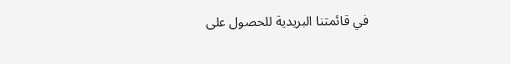في قائمتنا البريدية للحصول على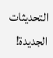التحديثات الجديدة!